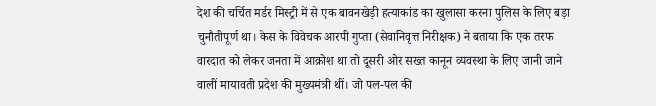देश की चर्चित मर्डर मिस्ट्री में से एक बावनखेड़ी हत्याकांड का खुलासा करना पुलिस के लिए बड़ा चुनौतीपूर्ण था। केस के विवेचक आरपी गुप्ता (सेवानिवृत्त निरीक्षक) ने बताया कि एक तरफ वारदात को लेकर जनता में आक्रोश था तो दूसरी ओर सख्त कानून व्यवस्था के लिए जानी जाने वालीं मायावती प्रदेश की मुख्यमंत्री थीं। जो पल-पल की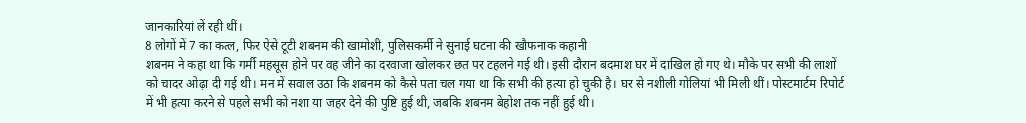जानकारियां लें रही थीं।
8 लोगों में 7 का कत्ल, फिर ऐसे टूटी शबनम की खामोशी, पुलिसकर्मी ने सुनाई घटना की खौफनाक कहानी
शबनम ने कहा था कि गर्मी महसूस होने पर वह जीने का दरवाजा खोलकर छत पर टहलने गई थी। इसी दौरान बदमाश घर में दाखिल हो गए थे। मौके पर सभी की लाशों को चादर ओढ़ा दी गई थी। मन में सवाल उठा कि शबनम को कैसे पता चल गया था कि सभी की हत्या हो चुकी है। घर से नशीली गोलियां भी मिली थीं। पोस्टमार्टम रिपोर्ट में भी हत्या करने से पहले सभी को नशा या जहर देने की पुष्टि हुई थी, जबकि शबनम बेहोश तक नहीं हुई थी।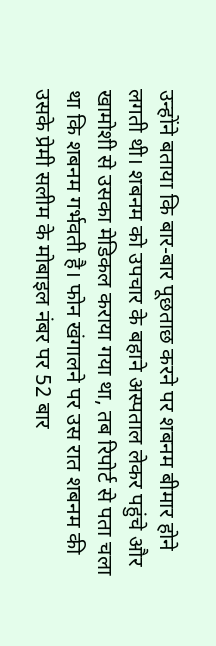उन्होंने बताया कि बार-बार पूछताछ करने पर शबनम बीमार होने लगती थी। शबनम को उपचार के बहाने अस्पताल लेकर पहुंचे और खामोशी से उसका मेडिकल कराया गया था, तब रिपोर्ट से पता चला था कि शबनम गर्भवती है। फोन खंगालने पर उस रात शबनम की उसके प्रेमी सलीम के मोबाइल नंबर पर 52 बार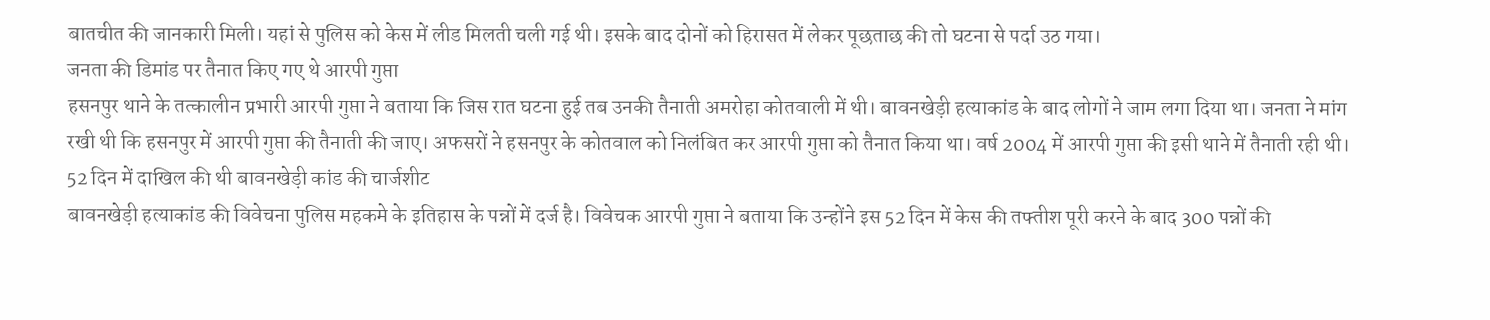बातचीत की जानकारी मिली। यहां से पुलिस को केस में लीड मिलती चली गई थी। इसके बाद दोनों को हिरासत में लेकर पूछताछ की तो घटना से पर्दा उठ गया।
जनता की डिमांड पर तैनात किए गए थे आरपी गुप्ता
हसनपुर थाने के तत्कालीन प्रभारी आरपी गुप्ता ने बताया कि जिस रात घटना हुई तब उनकी तैनाती अमरोहा कोतवाली में थी। बावनखेड़ी हत्याकांड के बाद लोगों ने जाम लगा दिया था। जनता ने मांग रखी थी कि हसनपुर में आरपी गुप्ता की तैनाती की जाए। अफसरों ने हसनपुर के कोतवाल को निलंबित कर आरपी गुप्ता को तैनात किया था। वर्ष 2004 में आरपी गुप्ता की इसी थाने में तैनाती रही थी।
52 दिन में दाखिल की थी बावनखेड़ी कांड की चार्जशीट
बावनखेड़ी हत्याकांड की विवेचना पुलिस महकमे के इतिहास के पन्नों में दर्ज है। विवेचक आरपी गुप्ता ने बताया कि उन्होंने इस 52 दिन में केस की तफ्तीश पूरी करने के बाद 300 पन्नों की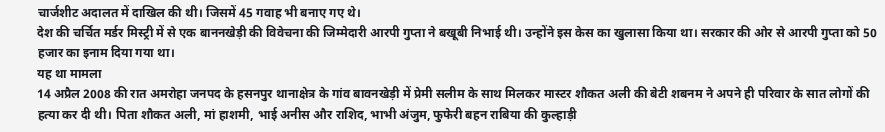चार्जशीट अदालत में दाखिल की थी। जिसमें 45 गवाह भी बनाए गए थे।
देश की चर्चित मर्डर मिस्ट्री में से एक बाननखेड़ी की विवेचना की जिम्मेदारी आरपी गुप्ता ने बखूबी निभाई थी। उन्होंने इस केस का खुलासा किया था। सरकार की ओर से आरपी गुप्ता को 50 हजार का इनाम दिया गया था।
यह था मामला
14 अप्रैल 2008 की रात अमरोहा जनपद के हसनपुर थानाक्षेत्र के गांव बावनखेड़ी में प्रेमी सलीम के साथ मिलकर मास्टर शौकत अली की बेटी शबनम ने अपने ही परिवार के सात लोगों की हत्या कर दी थी। पिता शौकत अली, मां हाशमी, भाई अनीस और राशिद, भाभी अंजुम, फुफेरी बहन राबिया की कुल्हाड़ी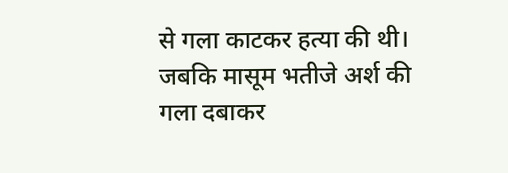से गला काटकर हत्या की थी। जबकि मासूम भतीजे अर्श की गला दबाकर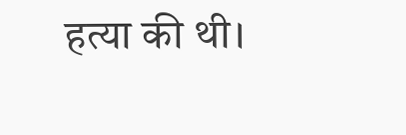हत्या की थी।